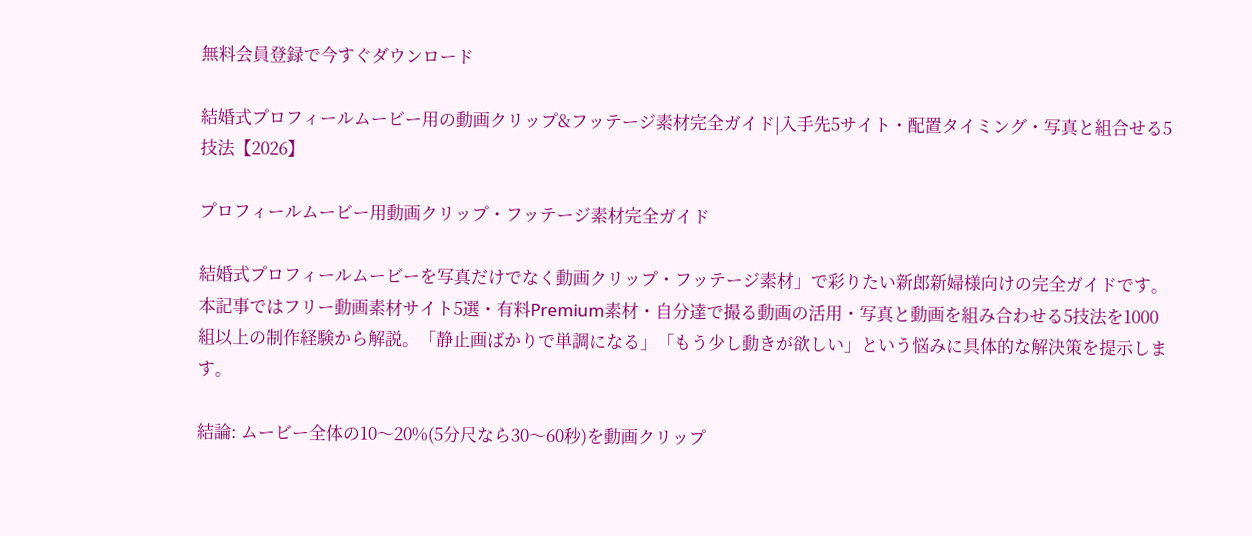無料会員登録で今すぐダウンロード

結婚式プロフィールムービー用の動画クリップ&フッテージ素材完全ガイド|入手先5サイト・配置タイミング・写真と組合せる5技法【2026】

プロフィールムービー用動画クリップ・フッテージ素材完全ガイド

結婚式プロフィールムービーを写真だけでなく動画クリップ・フッテージ素材」で彩りたい新郎新婦様向けの完全ガイドです。本記事ではフリー動画素材サイト5選・有料Premium素材・自分達で撮る動画の活用・写真と動画を組み合わせる5技法を1000組以上の制作経験から解説。「静止画ばかりで単調になる」「もう少し動きが欲しい」という悩みに具体的な解決策を提示します。

結論: ムービー全体の10〜20%(5分尺なら30〜60秒)を動画クリップ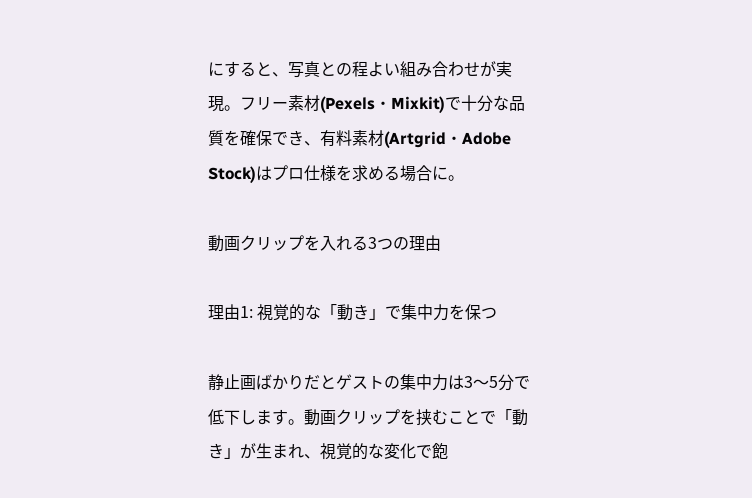にすると、写真との程よい組み合わせが実現。フリー素材(Pexels・Mixkit)で十分な品質を確保でき、有料素材(Artgrid・Adobe Stock)はプロ仕様を求める場合に。

動画クリップを入れる3つの理由

理由1: 視覚的な「動き」で集中力を保つ

静止画ばかりだとゲストの集中力は3〜5分で低下します。動画クリップを挟むことで「動き」が生まれ、視覚的な変化で飽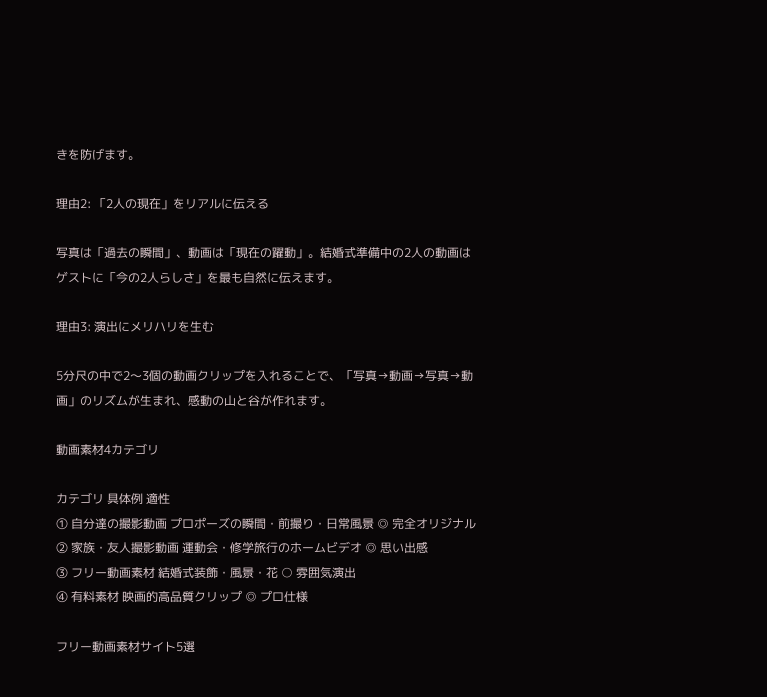きを防げます。

理由2: 「2人の現在」をリアルに伝える

写真は「過去の瞬間」、動画は「現在の躍動」。結婚式準備中の2人の動画はゲストに「今の2人らしさ」を最も自然に伝えます。

理由3: 演出にメリハリを生む

5分尺の中で2〜3個の動画クリップを入れることで、「写真→動画→写真→動画」のリズムが生まれ、感動の山と谷が作れます。

動画素材4カテゴリ

カテゴリ 具体例 適性
① 自分達の撮影動画 プロポーズの瞬間・前撮り・日常風景 ◎ 完全オリジナル
② 家族・友人撮影動画 運動会・修学旅行のホームビデオ ◎ 思い出感
③ フリー動画素材 結婚式装飾・風景・花 ○ 雰囲気演出
④ 有料素材 映画的高品質クリップ ◎ プロ仕様

フリー動画素材サイト5選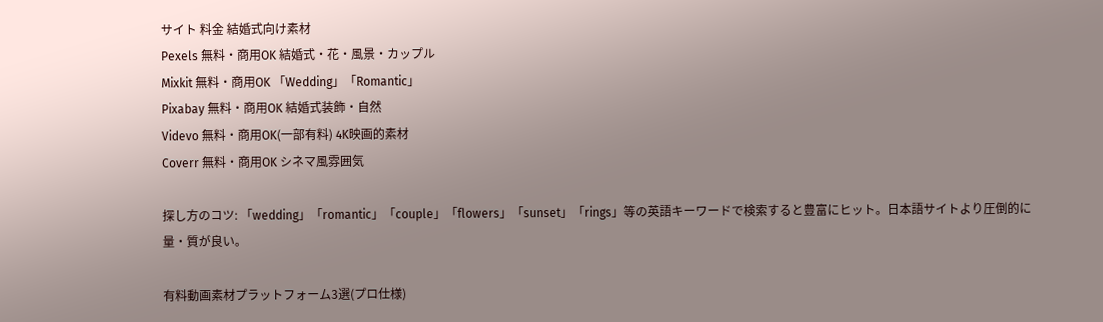サイト 料金 結婚式向け素材
Pexels 無料・商用OK 結婚式・花・風景・カップル
Mixkit 無料・商用OK 「Wedding」「Romantic」
Pixabay 無料・商用OK 結婚式装飾・自然
Videvo 無料・商用OK(一部有料) 4K映画的素材
Coverr 無料・商用OK シネマ風雰囲気

探し方のコツ: 「wedding」「romantic」「couple」「flowers」「sunset」「rings」等の英語キーワードで検索すると豊富にヒット。日本語サイトより圧倒的に量・質が良い。

有料動画素材プラットフォーム3選(プロ仕様)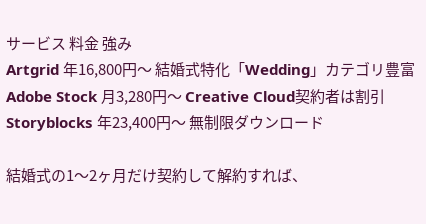サービス 料金 強み
Artgrid 年16,800円〜 結婚式特化「Wedding」カテゴリ豊富
Adobe Stock 月3,280円〜 Creative Cloud契約者は割引
Storyblocks 年23,400円〜 無制限ダウンロード

結婚式の1〜2ヶ月だけ契約して解約すれば、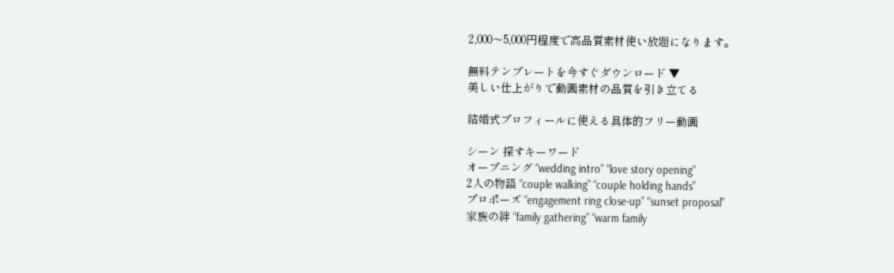2,000〜5,000円程度で高品質素材使い放題になります。

無料テンプレートを今すぐダウンロード ▼
美しい仕上がりで動画素材の品質を引き立てる

結婚式プロフィールに使える具体的フリー動画

シーン 探すキーワード
オープニング “wedding intro” “love story opening”
2人の物語 “couple walking” “couple holding hands”
プロポーズ “engagement ring close-up” “sunset proposal”
家族の絆 “family gathering” “warm family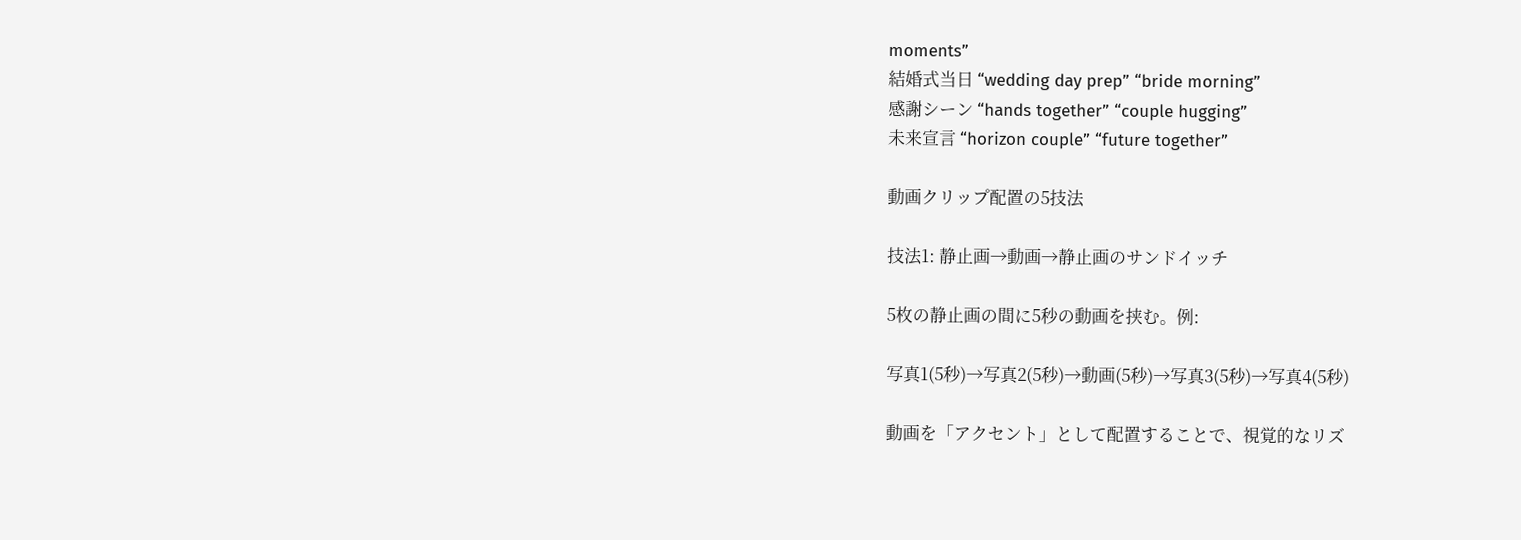moments”
結婚式当日 “wedding day prep” “bride morning”
感謝シーン “hands together” “couple hugging”
未来宣言 “horizon couple” “future together”

動画クリップ配置の5技法

技法1: 静止画→動画→静止画のサンドイッチ

5枚の静止画の間に5秒の動画を挟む。例:

写真1(5秒)→写真2(5秒)→動画(5秒)→写真3(5秒)→写真4(5秒)

動画を「アクセント」として配置することで、視覚的なリズ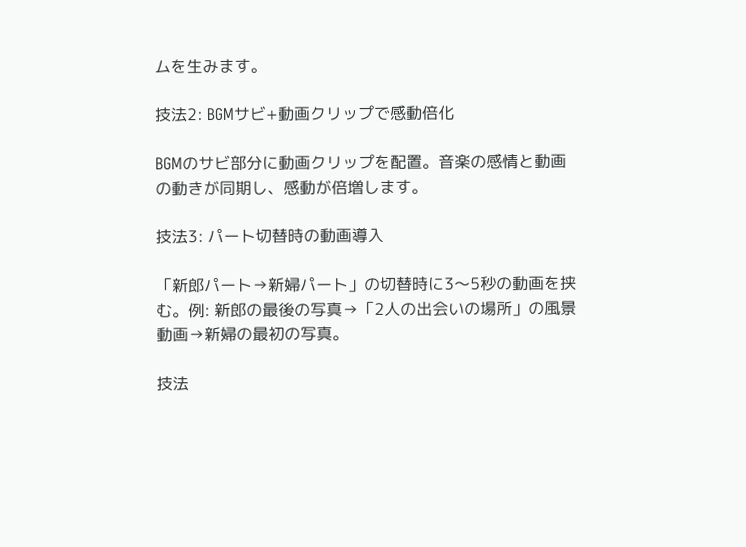ムを生みます。

技法2: BGMサビ+動画クリップで感動倍化

BGMのサビ部分に動画クリップを配置。音楽の感情と動画の動きが同期し、感動が倍増します。

技法3: パート切替時の動画導入

「新郎パート→新婦パート」の切替時に3〜5秒の動画を挟む。例: 新郎の最後の写真→「2人の出会いの場所」の風景動画→新婦の最初の写真。

技法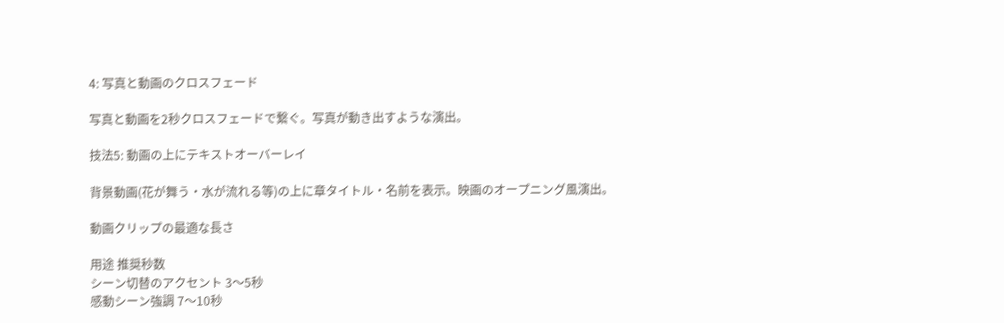4: 写真と動画のクロスフェード

写真と動画を2秒クロスフェードで繋ぐ。写真が動き出すような演出。

技法5: 動画の上にテキストオーバーレイ

背景動画(花が舞う・水が流れる等)の上に章タイトル・名前を表示。映画のオープニング風演出。

動画クリップの最適な長さ

用途 推奨秒数
シーン切替のアクセント 3〜5秒
感動シーン強調 7〜10秒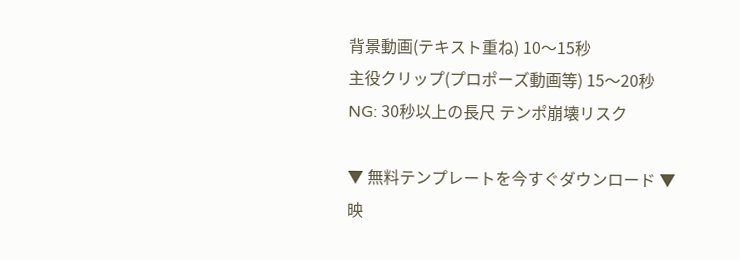背景動画(テキスト重ね) 10〜15秒
主役クリップ(プロポーズ動画等) 15〜20秒
NG: 30秒以上の長尺 テンポ崩壊リスク

▼ 無料テンプレートを今すぐダウンロード ▼
映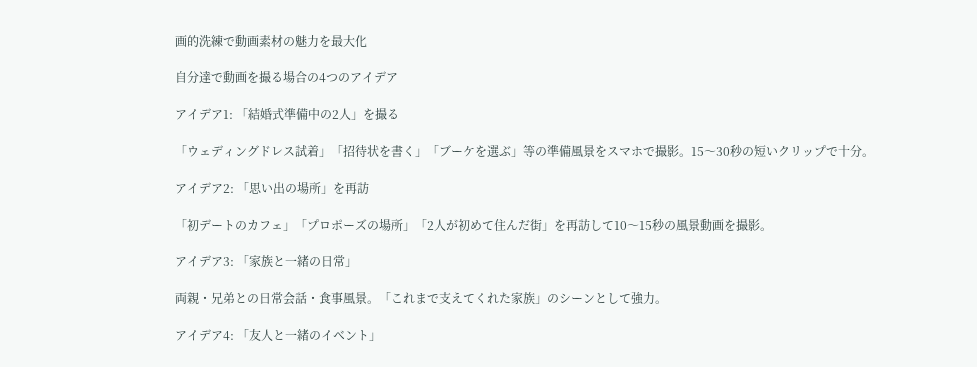画的洗練で動画素材の魅力を最大化

自分達で動画を撮る場合の4つのアイデア

アイデア1: 「結婚式準備中の2人」を撮る

「ウェディングドレス試着」「招待状を書く」「ブーケを選ぶ」等の準備風景をスマホで撮影。15〜30秒の短いクリップで十分。

アイデア2: 「思い出の場所」を再訪

「初デートのカフェ」「プロポーズの場所」「2人が初めて住んだ街」を再訪して10〜15秒の風景動画を撮影。

アイデア3: 「家族と一緒の日常」

両親・兄弟との日常会話・食事風景。「これまで支えてくれた家族」のシーンとして強力。

アイデア4: 「友人と一緒のイベント」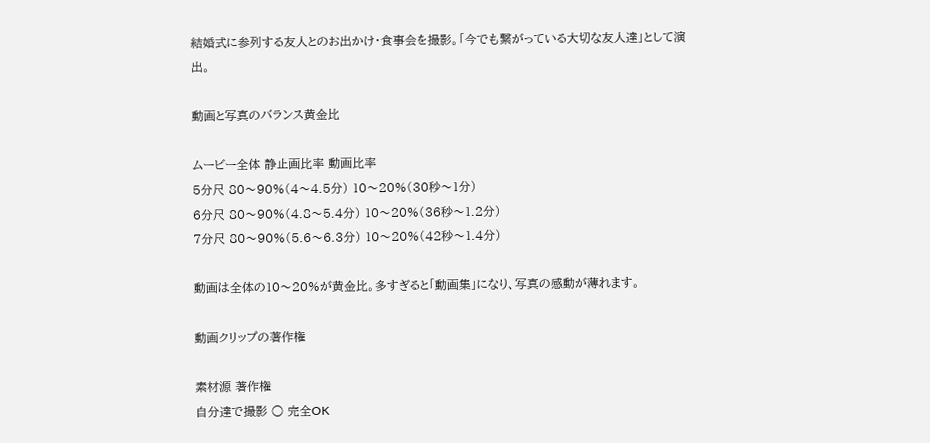結婚式に参列する友人とのお出かけ・食事会を撮影。「今でも繋がっている大切な友人達」として演出。

動画と写真のバランス黄金比

ムービー全体 静止画比率 動画比率
5分尺 80〜90%(4〜4.5分) 10〜20%(30秒〜1分)
6分尺 80〜90%(4.8〜5.4分) 10〜20%(36秒〜1.2分)
7分尺 80〜90%(5.6〜6.3分) 10〜20%(42秒〜1.4分)

動画は全体の10〜20%が黄金比。多すぎると「動画集」になり、写真の感動が薄れます。

動画クリップの著作権

素材源 著作権
自分達で撮影 ○ 完全OK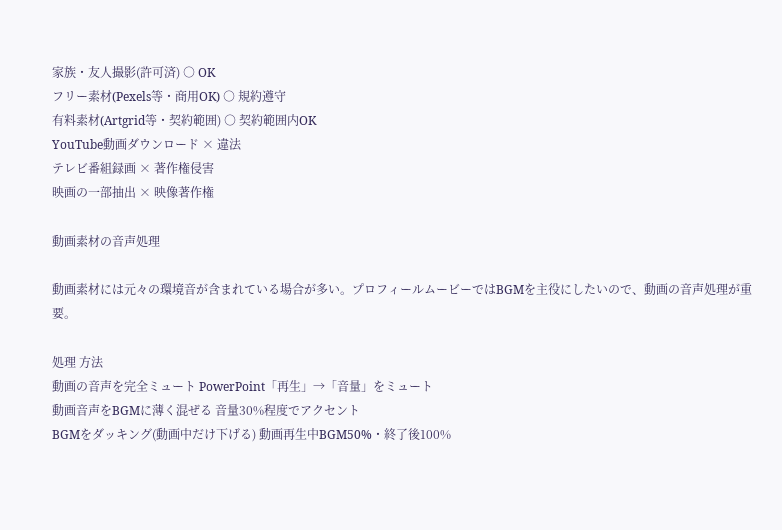家族・友人撮影(許可済) ○ OK
フリー素材(Pexels等・商用OK) ○ 規約遵守
有料素材(Artgrid等・契約範囲) ○ 契約範囲内OK
YouTube動画ダウンロード × 違法
テレビ番組録画 × 著作権侵害
映画の一部抽出 × 映像著作権

動画素材の音声処理

動画素材には元々の環境音が含まれている場合が多い。プロフィールムービーではBGMを主役にしたいので、動画の音声処理が重要。

処理 方法
動画の音声を完全ミュート PowerPoint「再生」→「音量」をミュート
動画音声をBGMに薄く混ぜる 音量30%程度でアクセント
BGMをダッキング(動画中だけ下げる) 動画再生中BGM50%・終了後100%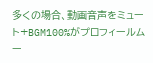多くの場合、動画音声をミュート+BGM100%がプロフィールムー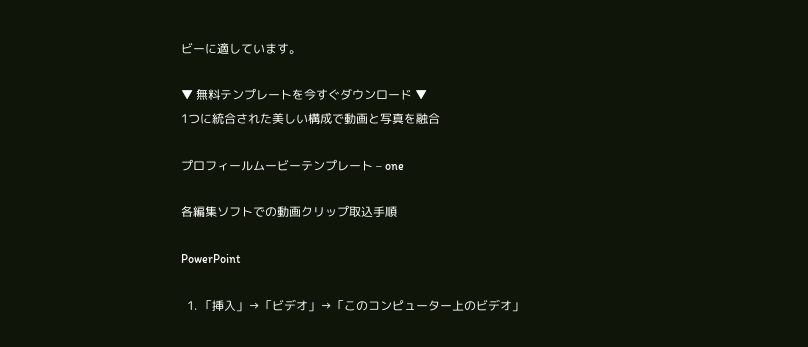ビーに適しています。

▼ 無料テンプレートを今すぐダウンロード ▼
1つに統合された美しい構成で動画と写真を融合

プロフィールムービーテンプレート – one

各編集ソフトでの動画クリップ取込手順

PowerPoint

  1. 「挿入」→「ビデオ」→「このコンピューター上のビデオ」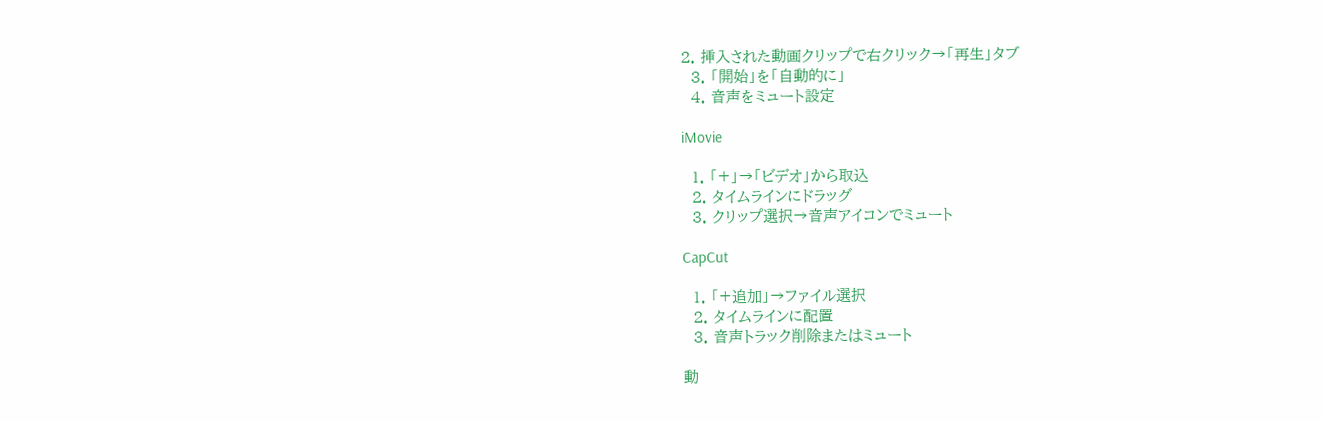2. 挿入された動画クリップで右クリック→「再生」タブ
  3. 「開始」を「自動的に」
  4. 音声をミュート設定

iMovie

  1. 「+」→「ビデオ」から取込
  2. タイムラインにドラッグ
  3. クリップ選択→音声アイコンでミュート

CapCut

  1. 「+追加」→ファイル選択
  2. タイムラインに配置
  3. 音声トラック削除またはミュート

動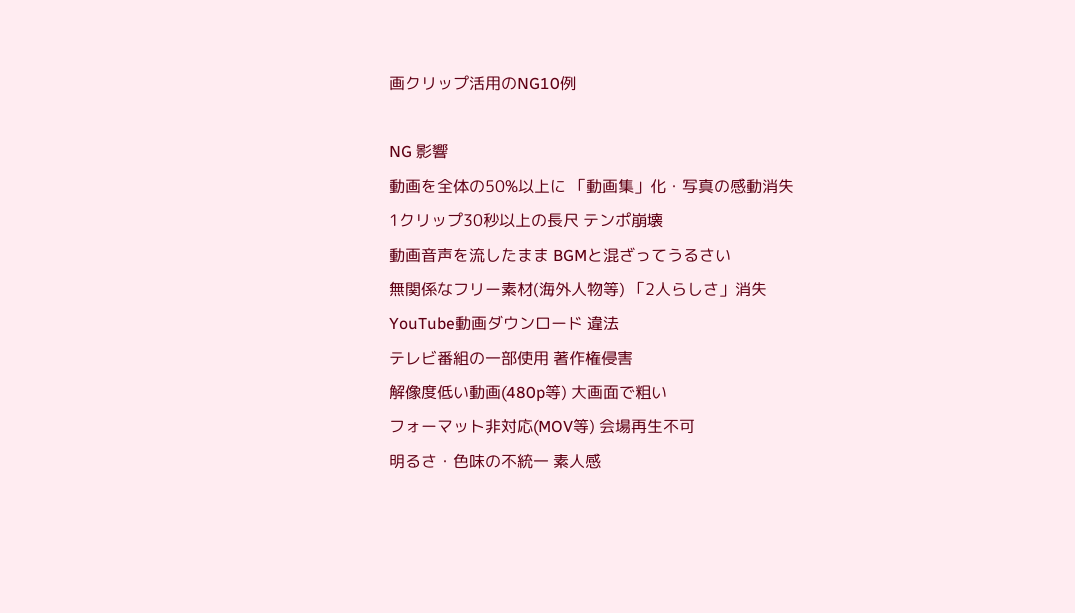画クリップ活用のNG10例

NG 影響
動画を全体の50%以上に 「動画集」化・写真の感動消失
1クリップ30秒以上の長尺 テンポ崩壊
動画音声を流したまま BGMと混ざってうるさい
無関係なフリー素材(海外人物等) 「2人らしさ」消失
YouTube動画ダウンロード 違法
テレビ番組の一部使用 著作権侵害
解像度低い動画(480p等) 大画面で粗い
フォーマット非対応(MOV等) 会場再生不可
明るさ・色味の不統一 素人感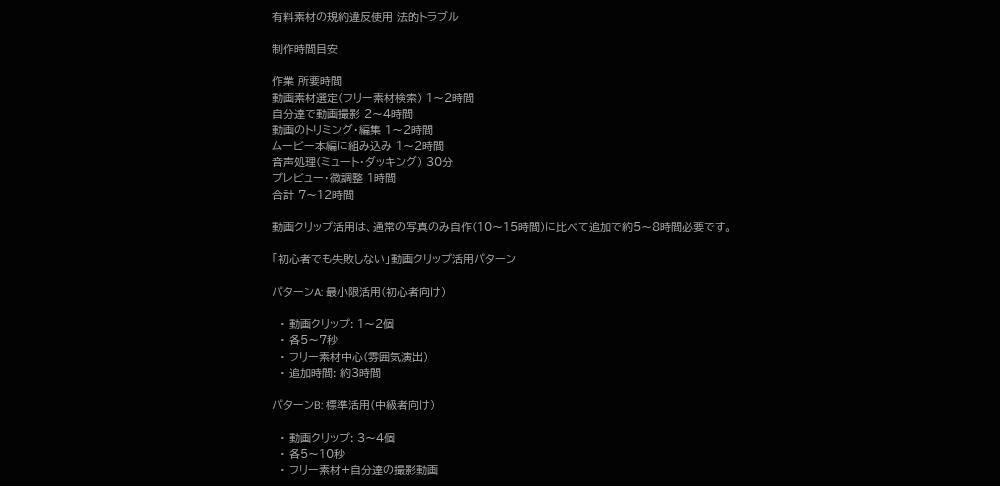有料素材の規約違反使用 法的トラブル

制作時間目安

作業 所要時間
動画素材選定(フリー素材検索) 1〜2時間
自分達で動画撮影 2〜4時間
動画のトリミング・編集 1〜2時間
ムービー本編に組み込み 1〜2時間
音声処理(ミュート・ダッキング) 30分
プレビュー・微調整 1時間
合計 7〜12時間

動画クリップ活用は、通常の写真のみ自作(10〜15時間)に比べて追加で約5〜8時間必要です。

「初心者でも失敗しない」動画クリップ活用パターン

パターンA: 最小限活用(初心者向け)

  • 動画クリップ: 1〜2個
  • 各5〜7秒
  • フリー素材中心(雰囲気演出)
  • 追加時間: 約3時間

パターンB: 標準活用(中級者向け)

  • 動画クリップ: 3〜4個
  • 各5〜10秒
  • フリー素材+自分達の撮影動画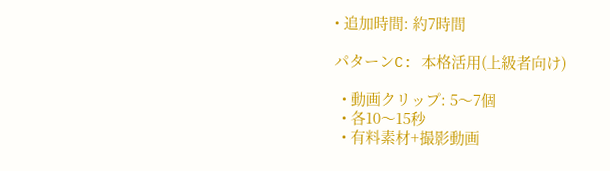• 追加時間: 約7時間

パターンC: 本格活用(上級者向け)

  • 動画クリップ: 5〜7個
  • 各10〜15秒
  • 有料素材+撮影動画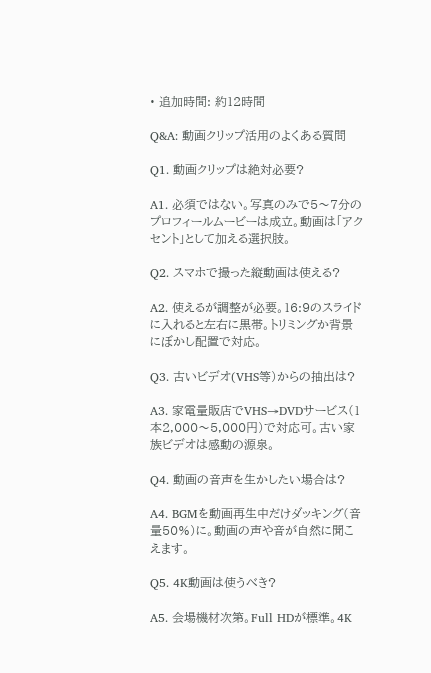• 追加時間: 約12時間

Q&A: 動画クリップ活用のよくある質問

Q1. 動画クリップは絶対必要?

A1. 必須ではない。写真のみで5〜7分のプロフィールムービーは成立。動画は「アクセント」として加える選択肢。

Q2. スマホで撮った縦動画は使える?

A2. 使えるが調整が必要。16:9のスライドに入れると左右に黒帯。トリミングか背景にぼかし配置で対応。

Q3. 古いビデオ(VHS等)からの抽出は?

A3. 家電量販店でVHS→DVDサービス(1本2,000〜5,000円)で対応可。古い家族ビデオは感動の源泉。

Q4. 動画の音声を生かしたい場合は?

A4. BGMを動画再生中だけダッキング(音量50%)に。動画の声や音が自然に聞こえます。

Q5. 4K動画は使うべき?

A5. 会場機材次第。Full HDが標準。4K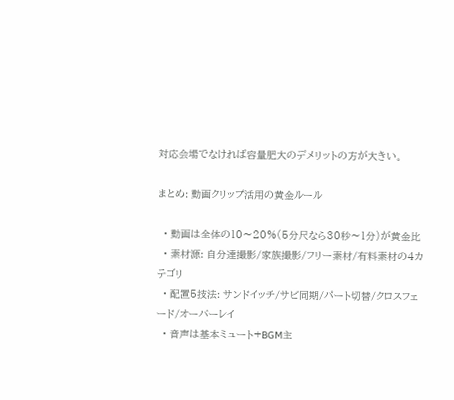対応会場でなければ容量肥大のデメリットの方が大きい。

まとめ: 動画クリップ活用の黄金ルール

  • 動画は全体の10〜20%(5分尺なら30秒〜1分)が黄金比
  • 素材源: 自分達撮影/家族撮影/フリー素材/有料素材の4カテゴリ
  • 配置5技法: サンドイッチ/サビ同期/パート切替/クロスフェード/オーバーレイ
  • 音声は基本ミュート+BGM主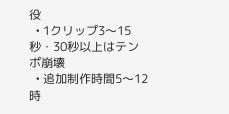役
  • 1クリップ3〜15秒・30秒以上はテンポ崩壊
  • 追加制作時間5〜12時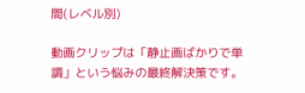間(レベル別)

動画クリップは「静止画ばかりで単調」という悩みの最終解決策です。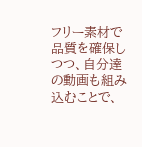フリー素材で品質を確保しつつ、自分達の動画も組み込むことで、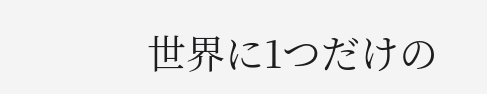世界に1つだけの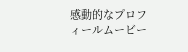感動的なプロフィールムービー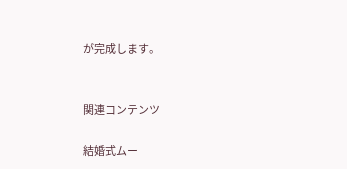が完成します。


関連コンテンツ

結婚式ムー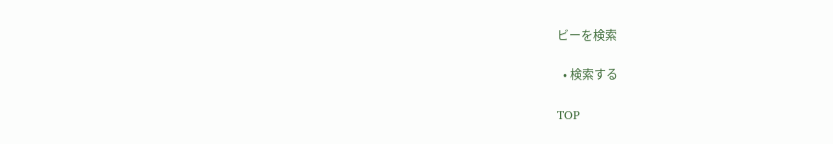ビーを検索

  • 検索する

TOP